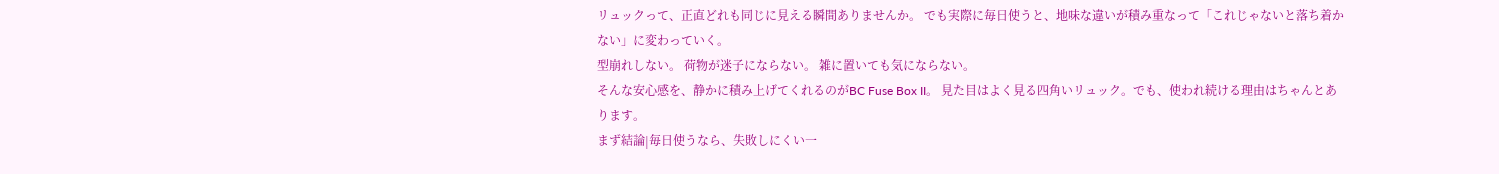リュックって、正直どれも同じに見える瞬間ありませんか。 でも実際に毎日使うと、地味な違いが積み重なって「これじゃないと落ち着かない」に変わっていく。
型崩れしない。 荷物が迷子にならない。 雑に置いても気にならない。
そんな安心感を、静かに積み上げてくれるのがBC Fuse Box II。 見た目はよく見る四角いリュック。でも、使われ続ける理由はちゃんとあります。
まず結論|毎日使うなら、失敗しにくい一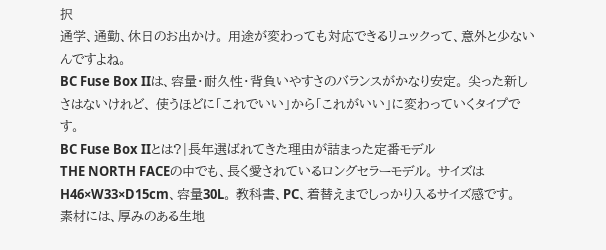択
通学、通勤、休日のお出かけ。 用途が変わっても対応できるリュックって、意外と少ないんですよね。
BC Fuse Box IIは、容量・耐久性・背負いやすさのバランスがかなり安定。 尖った新しさはないけれど、 使うほどに「これでいい」から「これがいい」に変わっていくタイプです。
BC Fuse Box IIとは?|長年選ばれてきた理由が詰まった定番モデル
THE NORTH FACEの中でも、長く愛されているロングセラーモデル。 サイズはH46×W33×D15cm、容量30L。 教科書、PC、着替えまでしっかり入るサイズ感です。
素材には、厚みのある生地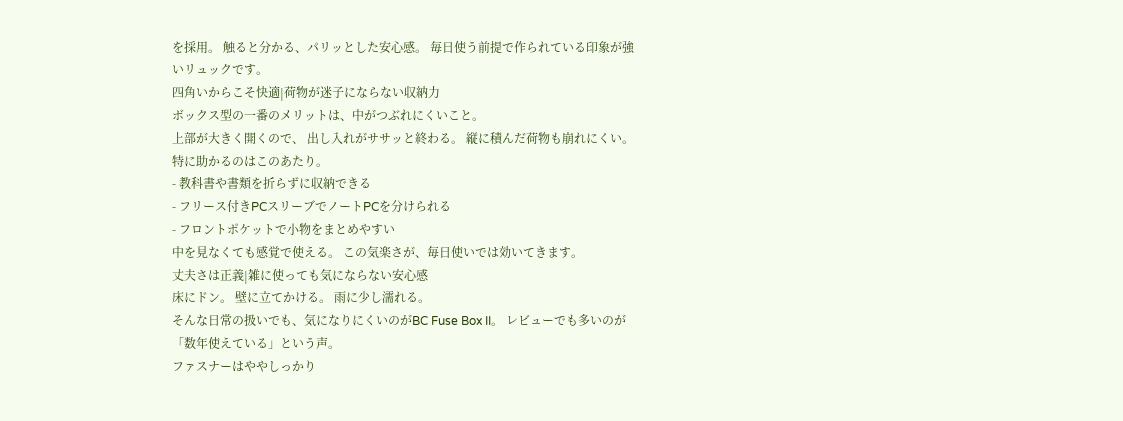を採用。 触ると分かる、パリッとした安心感。 毎日使う前提で作られている印象が強いリュックです。
四角いからこそ快適|荷物が迷子にならない収納力
ボックス型の一番のメリットは、中がつぶれにくいこと。
上部が大きく開くので、 出し入れがササッと終わる。 縦に積んだ荷物も崩れにくい。
特に助かるのはこのあたり。
- 教科書や書類を折らずに収納できる
- フリース付きPCスリーブでノートPCを分けられる
- フロントポケットで小物をまとめやすい
中を見なくても感覚で使える。 この気楽さが、毎日使いでは効いてきます。
丈夫さは正義|雑に使っても気にならない安心感
床にドン。 壁に立てかける。 雨に少し濡れる。
そんな日常の扱いでも、気になりにくいのがBC Fuse Box II。 レビューでも多いのが「数年使えている」という声。
ファスナーはややしっかり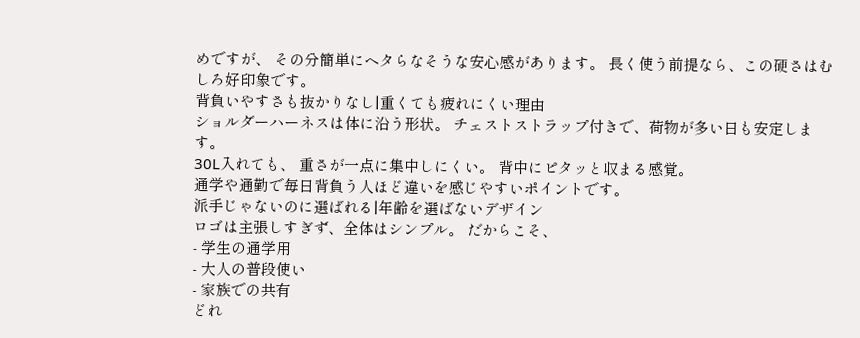めですが、 その分簡単にヘタらなそうな安心感があります。 長く使う前提なら、この硬さはむしろ好印象です。
背負いやすさも抜かりなし|重くても疲れにくい理由
ショルダーハーネスは体に沿う形状。 チェストストラップ付きで、荷物が多い日も安定します。
30L入れても、 重さが一点に集中しにくい。 背中にピタッと収まる感覚。
通学や通勤で毎日背負う人ほど違いを感じやすいポイントです。
派手じゃないのに選ばれる|年齢を選ばないデザイン
ロゴは主張しすぎず、全体はシンプル。 だからこそ、
- 学生の通学用
- 大人の普段使い
- 家族での共有
どれ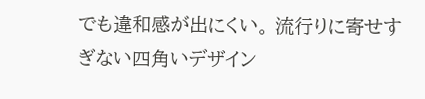でも違和感が出にくい。 流行りに寄せすぎない四角いデザイン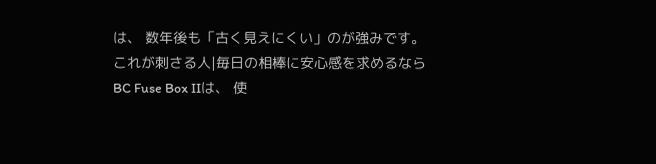は、 数年後も「古く見えにくい」のが強みです。
これが刺さる人|毎日の相棒に安心感を求めるなら
BC Fuse Box IIは、 使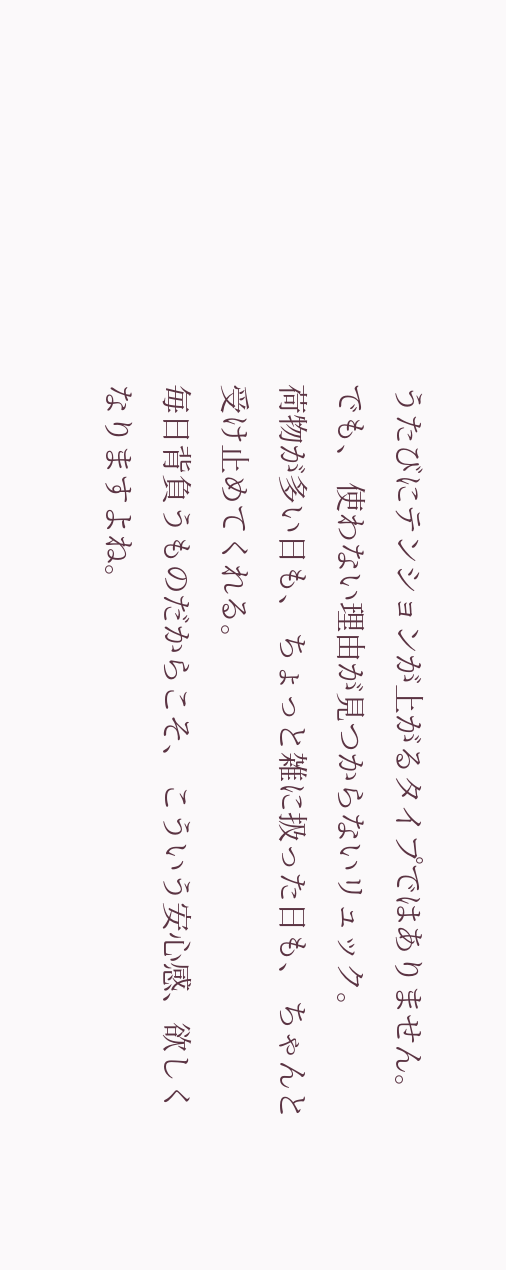うたびにテンションが上がるタイプではありません。
でも、 使わない理由が見つからないリュック。
荷物が多い日も、 ちょっと雑に扱った日も、 ちゃんと受け止めてくれる。
毎日背負うものだからこそ、 こういう安心感、欲しくなりますよね。